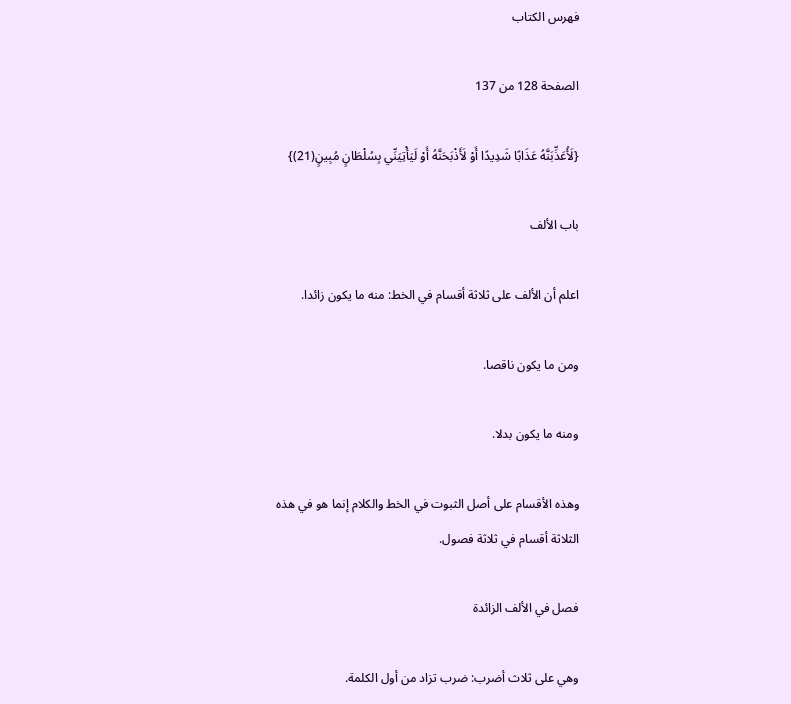فهرس الكتاب

الصفحة 128 من 137

{لَأُعَذِّبَنَّهُ عَذَابًا شَدِيدًا أَوْ لَأَذْبَحَنَّهُ أَوْ لَيَأْتِيَنِّي بِسُلْطَانٍ مُبِينٍ(21)}

باب الألف

اعلم أن الألف على ثلاثة أقسام في الخط: منه ما يكون زائدا.

ومن ما يكون ناقصا.

ومنه ما يكون بدلا.

وهذه الأقسام على أصل الثبوت في الخط والكلام إنما هو في هذه الثلاثة أقسام في ثلاثة فصول.

فصل في الألف الزائدة

وهي على ثلاث أضرب: ضرب تزاد من أول الكلمة.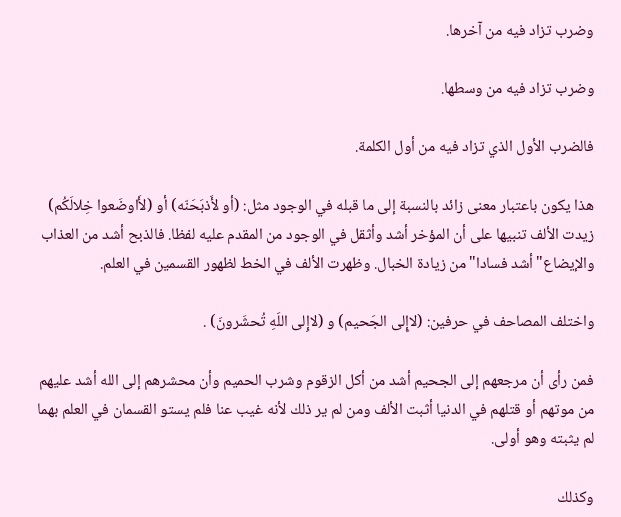وضرب تزاد فيه من آخرها.

وضرب تزاد فيه من وسطها.

فالضرب الأول الذي تزاد فيه من أول الكلمة.

هذا يكون باعتبار معنى زائد بالنسبة إلى ما قبله في الوجود مثل: (أو لأَذبَحَنّه) أو (لأَاوضَعوا خِلالَكُم) زيدت الألف تنبيها على أن المؤخر أشد وأثقل في الوجود من المقدم عليه لفظا. فالذبح أشد من العذاب والإيضاع"أشد فسادا"من زيادة الخبال. وظهرت الألف في الخط لظهور القسمين في العلم.

واختلف المصاحف في حرفين: (لاإٍلى الجَحيم) و (لاإِلى اللَهِ تُحشَرونَ) .

فمن رأى أن مرجعهم إلى الجحيم أشد من أكل الزقوم وشرب الحميم وأن محشرهم إلى الله أشد عليهم من موتهم أو قتلهم في الدنيا أثبت الألف ومن لم ير ذلك لأنه غيب عنا فلم يستو القسمان في العلم بهما لم يثبته وهو أولى.

وكذلك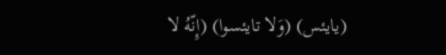(يايئس) (وَلا تايئسوا) (إِنّهُ لا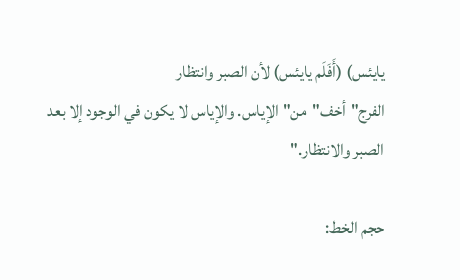يايئس) (أَفَلَم يايئس) لأن الصبر وانتظار الفرج"أخف"من"الإياس. والإياس لا يكون في الوجود إلا بعد الصبر والانتظار."

حجم الخط: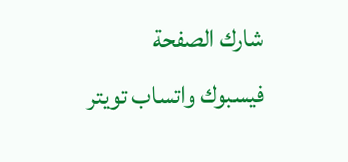شارك الصفحة
فيسبوك واتساب تويتر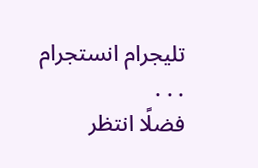تليجرام انستجرام
. . .
فضلًا انتظر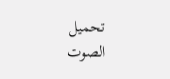تحميل الصوت